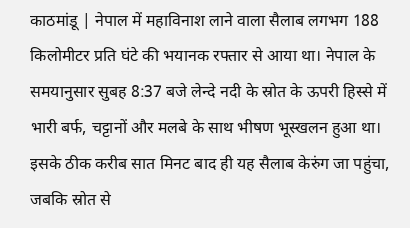काठमांडू | नेपाल में महाविनाश लाने वाला सैलाब लगभग 188 किलोमीटर प्रति घंटे की भयानक रफ्तार से आया था। नेपाल के समयानुसार सुबह 8:37 बजे लेन्दे नदी के स्रोत के ऊपरी हिस्से में भारी बर्फ, चट्टानों और मलबे के साथ भीषण भूस्खलन हुआ था। इसके ठीक करीब सात मिनट बाद ही यह सैलाब केरुंग जा पहुंचा, जबकि स्रोत से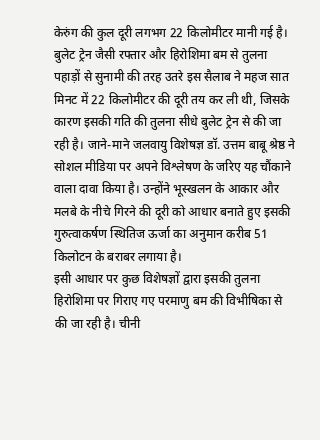केरुंग की कुल दूरी लगभग 22 किलोमीटर मानी गई है।
बुलेट ट्रेन जैसी रफ्तार और हिरोशिमा बम से तुलना
पहाड़ों से सुनामी की तरह उतरे इस सैलाब ने महज सात मिनट में 22 किलोमीटर की दूरी तय कर ली थी, जिसके कारण इसकी गति की तुलना सीधे बुलेट ट्रेन से की जा रही है। जाने-माने जलवायु विशेषज्ञ डॉ. उत्तम बाबू श्रेष्ठ ने सोशल मीडिया पर अपने विश्लेषण के जरिए यह चौंकाने वाला दावा किया है। उन्होंने भूस्खलन के आकार और मलबे के नीचे गिरने की दूरी को आधार बनाते हुए इसकी गुरुत्वाकर्षण स्थितिज ऊर्जा का अनुमान करीब 51 किलोटन के बराबर लगाया है।
इसी आधार पर कुछ विशेषज्ञों द्वारा इसकी तुलना हिरोशिमा पर गिराए गए परमाणु बम की विभीषिका से की जा रही है। चीनी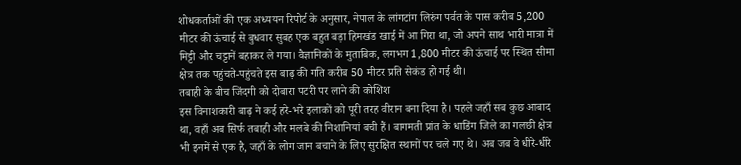शोधकर्ताओं की एक अध्ययन रिपोर्ट के अनुसार, नेपाल के लांगटांग लिरुंग पर्वत के पास करीब 5,200 मीटर की ऊंचाई से बुधवार सुबह एक बहुत बड़ा हिमखंड खाई में आ गिरा था, जो अपने साथ भारी मात्रा में मिट्टी और चट्टानें बहाकर ले गया। वैज्ञानिकों के मुताबिक, लगभग 1,800 मीटर की ऊंचाई पर स्थित सीमा क्षेत्र तक पहुंचते-पहुंचते इस बाढ़ की गति करीब 50 मीटर प्रति सेकंड हो गई थी।
तबाही के बीच जिंदगी को दोबारा पटरी पर लाने की कोशिश
इस विनाशकारी बाढ़ ने कई हरे-भरे इलाकों को पूरी तरह वीरान बना दिया है। पहले जहाँ सब कुछ आबाद था, वहाँ अब सिर्फ तबाही और मलबे की निशानियां बची हैं। बागमती प्रांत के धाडिंग जिले का गलछी क्षेत्र भी इनमें से एक है, जहाँ के लोग जान बचाने के लिए सुरक्षित स्थानों पर चले गए थे। अब जब वे धीरे-धीरे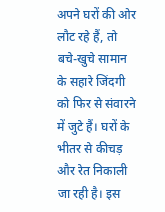अपने घरों की ओर लौट रहे हैं, तो बचे-खुचे सामान के सहारे जिंदगी को फिर से संवारने में जुटे हैं। घरों के भीतर से कीचड़ और रेत निकाली जा रही है। इस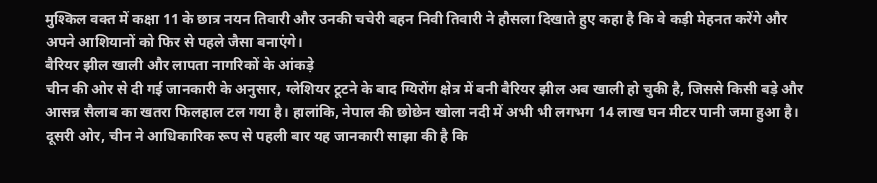मुश्किल वक्त में कक्षा 11 के छात्र नयन तिवारी और उनकी चचेरी बहन निवी तिवारी ने हौसला दिखाते हुए कहा है कि वे कड़ी मेहनत करेंगे और अपने आशियानों को फिर से पहले जैसा बनाएंगे।
बैरियर झील खाली और लापता नागरिकों के आंकड़े
चीन की ओर से दी गई जानकारी के अनुसार, ग्लेशियर टूटने के बाद ग्यिरोंग क्षेत्र में बनी बैरियर झील अब खाली हो चुकी है, जिससे किसी बड़े और आसन्न सैलाब का खतरा फिलहाल टल गया है। हालांकि, नेपाल की छोछेन खोला नदी में अभी भी लगभग 14 लाख घन मीटर पानी जमा हुआ है।
दूसरी ओर, चीन ने आधिकारिक रूप से पहली बार यह जानकारी साझा की है कि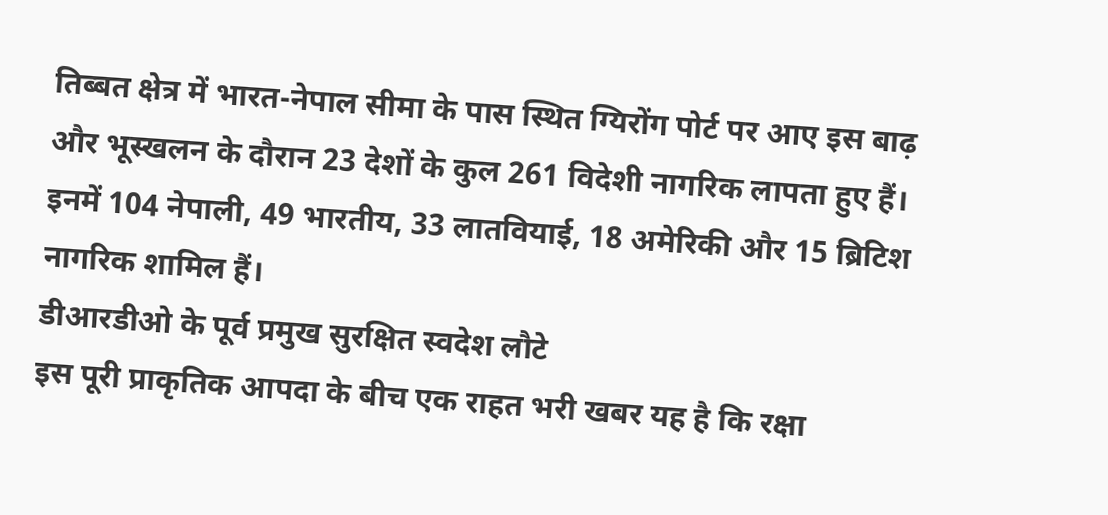तिब्बत क्षेत्र में भारत-नेपाल सीमा के पास स्थित ग्यिरोंग पोर्ट पर आए इस बाढ़ और भूस्खलन के दौरान 23 देशों के कुल 261 विदेशी नागरिक लापता हुए हैं। इनमें 104 नेपाली, 49 भारतीय, 33 लातवियाई, 18 अमेरिकी और 15 ब्रिटिश नागरिक शामिल हैं।
डीआरडीओ के पूर्व प्रमुख सुरक्षित स्वदेश लौटे
इस पूरी प्राकृतिक आपदा के बीच एक राहत भरी खबर यह है कि रक्षा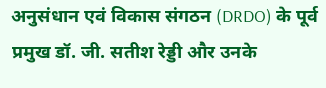अनुसंधान एवं विकास संगठन (DRDO) के पूर्व प्रमुख डॉ. जी. सतीश रेड्डी और उनके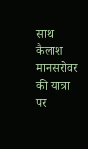साथ कैलाश मानसरोवर की यात्रा पर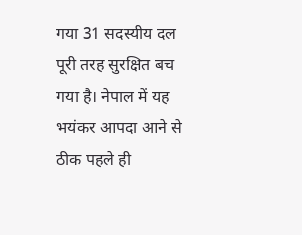गया 31 सदस्यीय दल पूरी तरह सुरक्षित बच गया है। नेपाल में यह भयंकर आपदा आने से ठीक पहले ही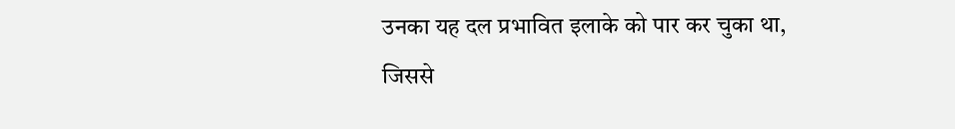उनका यह दल प्रभावित इलाके को पार कर चुका था, जिससे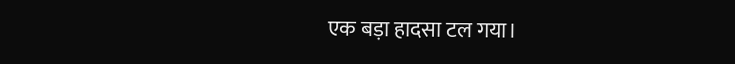एक बड़ा हादसा टल गया।